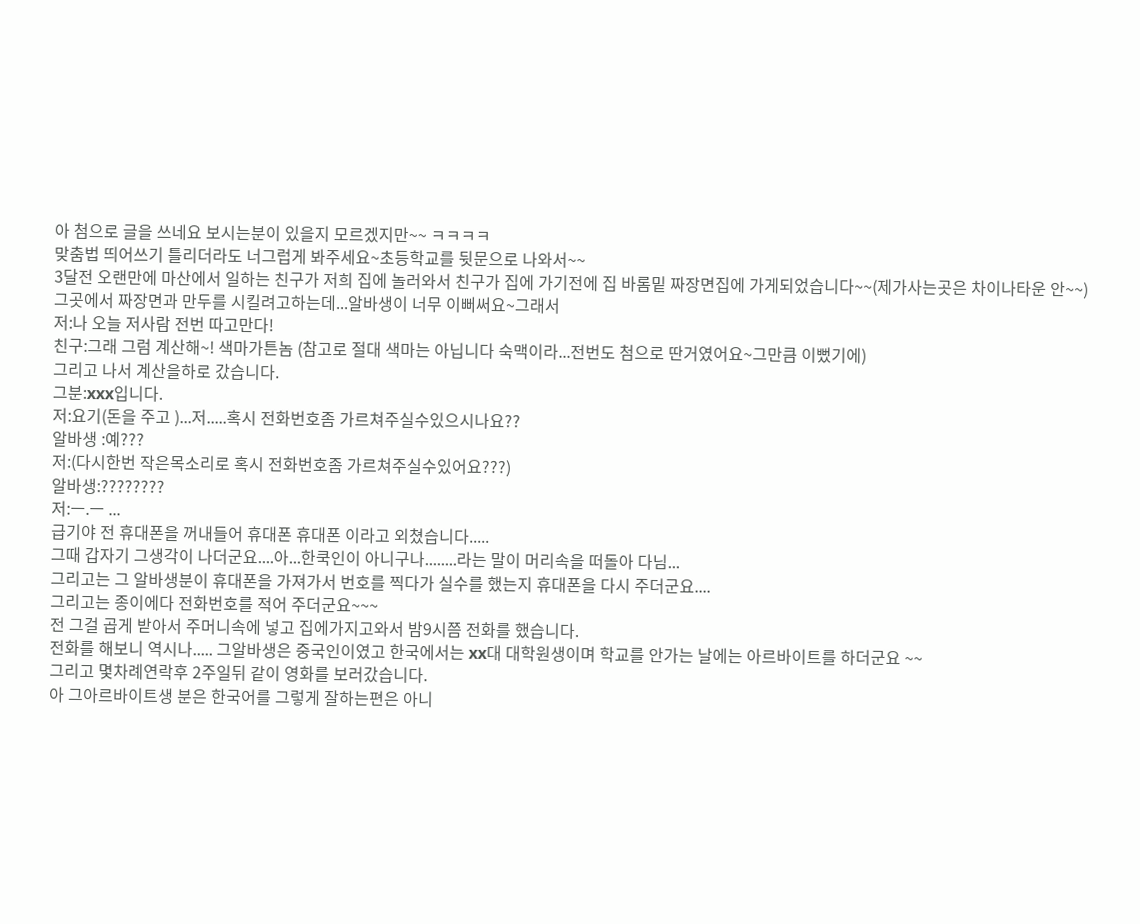아 첨으로 글을 쓰네요 보시는분이 있을지 모르겠지만~~ ㅋㅋㅋㅋ
맞춤법 띄어쓰기 틀리더라도 너그럽게 봐주세요~초등학교를 뒷문으로 나와서~~
3달전 오랜만에 마산에서 일하는 친구가 저희 집에 놀러와서 친구가 집에 가기전에 집 바롬밑 짜장면집에 가게되었습니다~~(제가사는곳은 차이나타운 안~~)
그곳에서 짜장면과 만두를 시킬려고하는데...알바생이 너무 이뻐써요~그래서
저:나 오늘 저사람 전번 따고만다!
친구:그래 그럼 계산해~! 색마가튼놈 (참고로 절대 색마는 아닙니다 숙맥이라...전번도 첨으로 딴거였어요~그만큼 이뻤기에)
그리고 나서 계산을하로 갔습니다.
그분:xxx입니다.
저:요기(돈을 주고 )...저.....혹시 전화번호좀 가르쳐주실수있으시나요??
알바생 :예???
저:(다시한번 작은목소리로 혹시 전화번호좀 가르쳐주실수있어요???)
알바생:????????
저:ㅡ.ㅡ ...
급기야 전 휴대폰을 꺼내들어 휴대폰 휴대폰 이라고 외쳤습니다.....
그때 갑자기 그생각이 나더군요....아...한쿡인이 아니구나........라는 말이 머리속을 떠돌아 다님...
그리고는 그 알바생분이 휴대폰을 가져가서 번호를 찍다가 실수를 했는지 휴대폰을 다시 주더군요....
그리고는 종이에다 전화번호를 적어 주더군요~~~
전 그걸 곱게 받아서 주머니속에 넣고 집에가지고와서 밤9시쯤 전화를 했습니다.
전화를 해보니 역시나..... 그알바생은 중국인이였고 한국에서는 xx대 대학원생이며 학교를 안가는 날에는 아르바이트를 하더군요 ~~
그리고 몇차례연락후 2주일뒤 같이 영화를 보러갔습니다.
아 그아르바이트생 분은 한국어를 그렇게 잘하는편은 아니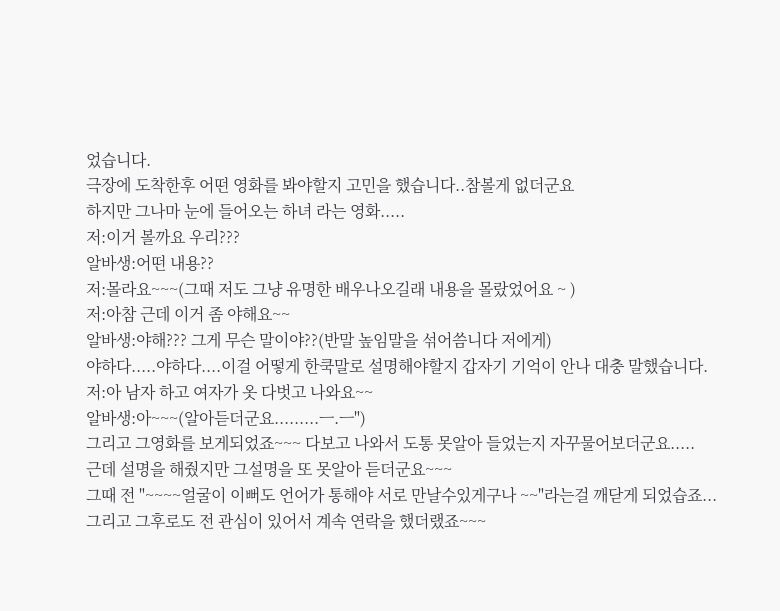었습니다.
극장에 도착한후 어떤 영화를 봐야할지 고민을 했습니다..참볼게 없더군요
하지만 그나마 눈에 들어오는 하녀 라는 영화.....
저:이거 볼까요 우리???
알바생:어떤 내용??
저:몰라요~~~(그때 저도 그냥 유명한 배우나오길래 내용을 몰랐었어요 ~ )
저:아참 근데 이거 좀 야해요~~
알바생:야해??? 그게 무슨 말이야??(반말 높임말을 섞어씀니다 저에게)
야하다.....야하다....이걸 어떻게 한쿡말로 설명해야할지 갑자기 기억이 안나 대충 말했습니다.
저:아 남자 하고 여자가 옷 다벗고 나와요~~
알바생:아~~~(알아듣더군요.........ㅡ.ㅡ")
그리고 그영화를 보게되었죠~~~ 다보고 나와서 도통 못알아 들었는지 자꾸물어보더군요.....
근데 설명을 해줬지만 그설명을 또 못알아 듣더군요~~~
그때 전 "~~~~얼굴이 이뻐도 언어가 통해야 서로 만날수있게구나 ~~"라는걸 깨닫게 되었습죠...
그리고 그후로도 전 관심이 있어서 계속 연락을 했더랬죠~~~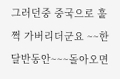그러던중 중국으로 훌쩍 가버리더군요 ~~한달반동안~~~돌아오면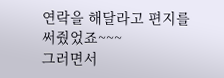연락을 해달라고 편지를 써줬었죠~~~
그러면서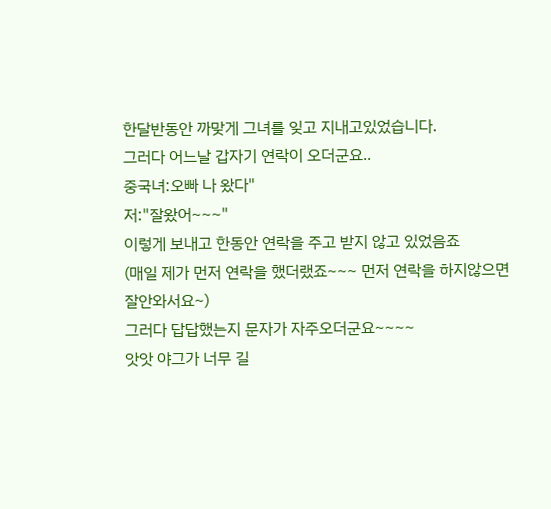한달반동안 까맞게 그녀를 잊고 지내고있었습니다.
그러다 어느날 갑자기 연락이 오더군요..
중국녀:오빠 나 왔다"
저:"잘왔어~~~"
이렇게 보내고 한동안 연락을 주고 받지 않고 있었음죠
(매일 제가 먼저 연락을 했더랬죠~~~ 먼저 연락을 하지않으면 잘안와서요~)
그러다 답답했는지 문자가 자주오더군요~~~~
앗앗 야그가 너무 길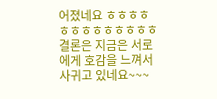어졌네요 ㅎㅎㅎㅎㅎㅎㅎㅎㅎㅎㅎㅎㅎ 결론은 지금은 서로에게 호감을 느껴서 사귀고 있네요~~~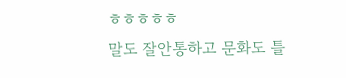ㅎㅎㅎㅎㅎ
말도 잘안통하고 문화도 틀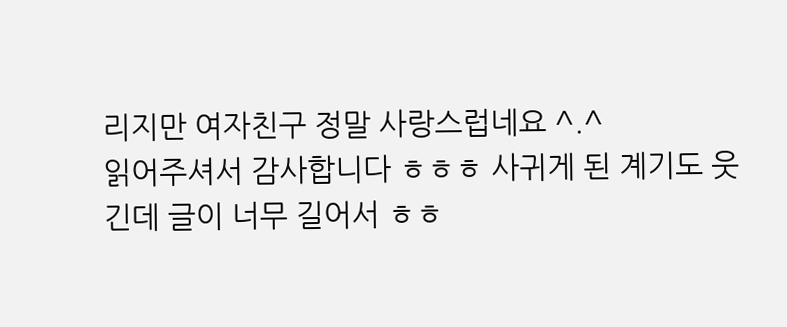리지만 여자친구 정말 사랑스럽네요 ^.^
읽어주셔서 감사합니다 ㅎㅎㅎ 사귀게 된 계기도 웃긴데 글이 너무 길어서 ㅎㅎ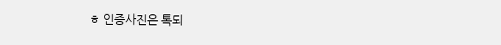ㅎ 인증사진은 톡되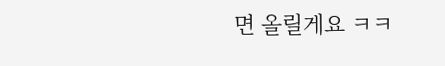면 올릴게요 ㅋㅋ